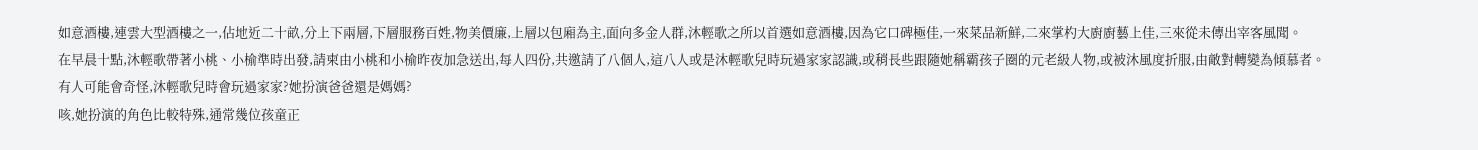如意酒樓,連雲大型酒樓之一,佔地近二十畝,分上下兩層,下層服務百姓,物美價廉,上層以包廂為主,面向多金人群,沐輕歌之所以首選如意酒樓,因為它口碑極佳,一來菜品新鮮,二來掌杓大廚廚藝上佳,三來從未傳出宰客風聞。
在早晨十點,沐輕歌帶著小桃、小榆準時出發,請柬由小桃和小榆昨夜加急送出,每人四份,共邀請了八個人,這八人或是沐輕歌兒時玩過家家認識,或稍長些跟隨她稱霸孩子圈的元老級人物,或被沐風度折服,由敵對轉變為傾慕者。
有人可能會奇怪,沐輕歌兒時會玩過家家?她扮演爸爸還是媽媽?
咳,她扮演的角色比較特殊,通常幾位孩童正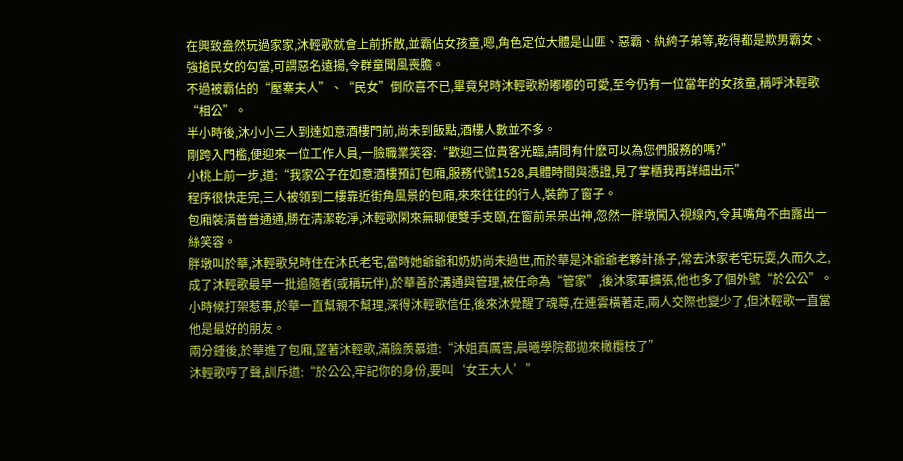在興致盎然玩過家家,沐輕歌就會上前拆散,並霸佔女孩童,嗯,角色定位大體是山匪、惡霸、紈絝子弟等,乾得都是欺男霸女、強搶民女的勾當,可謂惡名遠揚,令群童聞風喪膽。
不過被霸佔的“壓寨夫人”、“民女”倒欣喜不已,畢竟兒時沐輕歌粉嘟嘟的可愛,至今仍有一位當年的女孩童,稱呼沐輕歌“相公”。
半小時後,沐小小三人到達如意酒樓門前,尚未到飯點,酒樓人數並不多。
剛跨入門檻,便迎來一位工作人員,一臉職業笑容:“歡迎三位貴客光臨,請問有什麽可以為您們服務的嗎?”
小桃上前一步,道:“我家公子在如意酒樓預訂包廂,服務代號1528,具體時間與憑證,見了掌櫃我再詳細出示”
程序很快走完,三人被領到二樓靠近街角風景的包廂,來來往往的行人,裝飾了窗子。
包廂裝潢普普通通,勝在清潔乾淨,沐輕歌閑來無聊便雙手支頤,在窗前呆呆出神,忽然一胖墩闖入視線內,令其嘴角不由露出一絲笑容。
胖墩叫於華,沐輕歌兒時住在沐氏老宅,當時她爺爺和奶奶尚未過世,而於華是沐爺爺老夥計孫子,常去沐家老宅玩耍,久而久之,成了沐輕歌最早一批追隨者(或稱玩伴),於華善於溝通與管理,被任命為“管家”,後沐家軍擴張,他也多了個外號“於公公”。
小時候打架惹事,於華一直幫親不幫理,深得沐輕歌信任,後來沐覺醒了魂尊,在連雲橫著走,兩人交際也變少了,但沐輕歌一直當他是最好的朋友。
兩分鍾後,於華進了包廂,望著沐輕歌,滿臉羨慕道:“沐姐真厲害,晨曦學院都拋來橄欖枝了”
沐輕歌哼了聲,訓斥道:“於公公,牢記你的身份,要叫‘女王大人’”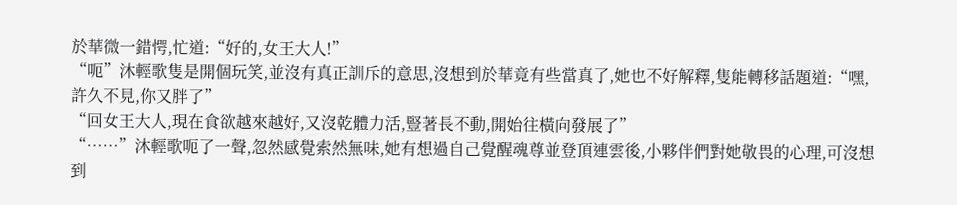於華微一錯愕,忙道:“好的,女王大人!”
“呃”沐輕歌隻是開個玩笑,並沒有真正訓斥的意思,沒想到於華竟有些當真了,她也不好解釋,隻能轉移話題道:“嘿,許久不見,你又胖了”
“回女王大人,現在食欲越來越好,又沒乾體力活,豎著長不動,開始往橫向發展了”
“……”沐輕歌呃了一聲,忽然感覺索然無味,她有想過自己覺醒魂尊並登頂連雲後,小夥伴們對她敬畏的心理,可沒想到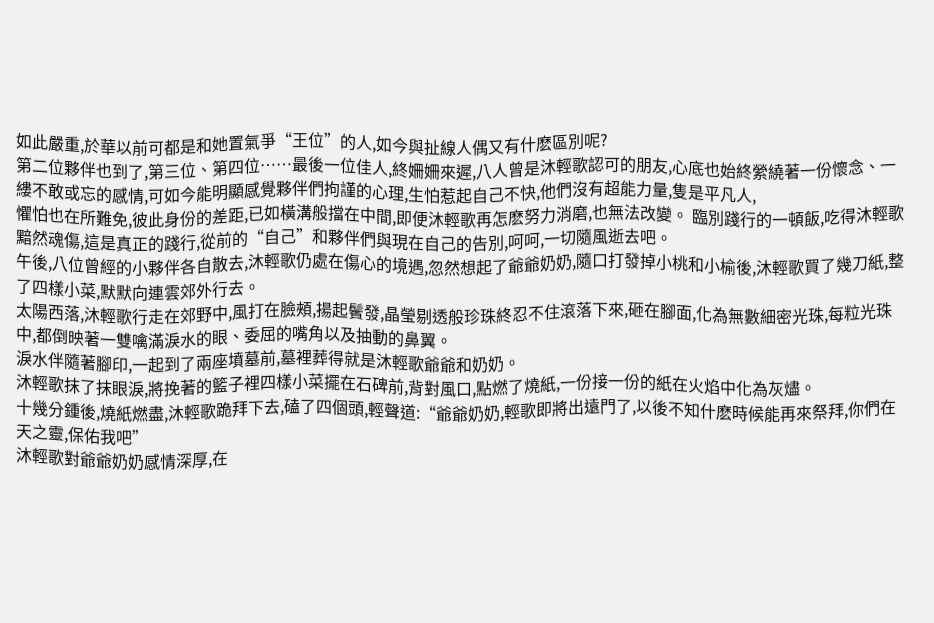如此嚴重,於華以前可都是和她置氣爭“王位”的人,如今與扯線人偶又有什麽區別呢?
第二位夥伴也到了,第三位、第四位……最後一位佳人,終姍姍來遲,八人曾是沐輕歌認可的朋友,心底也始終縈繞著一份懷念、一縷不敢或忘的感情,可如今能明顯感覺夥伴們拘謹的心理,生怕惹起自己不快,他們沒有超能力量,隻是平凡人,
懼怕也在所難免,彼此身份的差距,已如橫溝般擋在中間,即便沐輕歌再怎麽努力消磨,也無法改變。 臨別踐行的一頓飯,吃得沐輕歌黯然魂傷,這是真正的踐行,從前的“自己”和夥伴們與現在自己的告別,呵呵,一切隨風逝去吧。
午後,八位曾經的小夥伴各自散去,沐輕歌仍處在傷心的境遇,忽然想起了爺爺奶奶,隨口打發掉小桃和小榆後,沐輕歌買了幾刀紙,整了四樣小菜,默默向連雲郊外行去。
太陽西落,沐輕歌行走在郊野中,風打在臉頰,揚起鬢發,晶瑩剔透般珍珠終忍不住滾落下來,砸在腳面,化為無數細密光珠,每粒光珠中,都倒映著一雙噙滿淚水的眼、委屈的嘴角以及抽動的鼻翼。
淚水伴隨著腳印,一起到了兩座墳墓前,墓裡葬得就是沐輕歌爺爺和奶奶。
沐輕歌抹了抹眼淚,將挽著的籃子裡四樣小菜擺在石碑前,背對風口,點燃了燒紙,一份接一份的紙在火焰中化為灰燼。
十幾分鍾後,燒紙燃盡,沐輕歌跪拜下去,磕了四個頭,輕聲道:“爺爺奶奶,輕歌即將出遠門了,以後不知什麽時候能再來祭拜,你們在天之靈,保佑我吧”
沐輕歌對爺爺奶奶感情深厚,在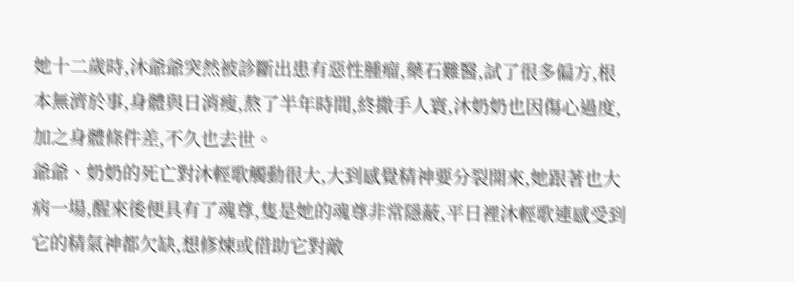她十二歲時,沐爺爺突然被診斷出患有惡性腫瘤,藥石難醫,試了很多偏方,根本無濟於事,身體與日消瘦,熬了半年時間,終撒手人寰,沐奶奶也因傷心過度,加之身體條件差,不久也去世。
爺爺、奶奶的死亡對沐輕歌觸動很大,大到感覺精神要分裂開來,她跟著也大病一場,醒來後便具有了魂尊,隻是她的魂尊非常隱蔽,平日裡沐輕歌連感受到它的精氣神都欠缺,想修煉或借助它對敵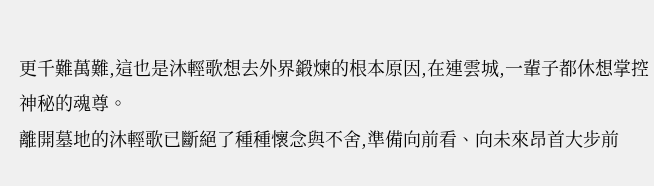更千難萬難,這也是沐輕歌想去外界鍛煉的根本原因,在連雲城,一輩子都休想掌控神秘的魂尊。
離開墓地的沐輕歌已斷絕了種種懷念與不舍,準備向前看、向未來昂首大步前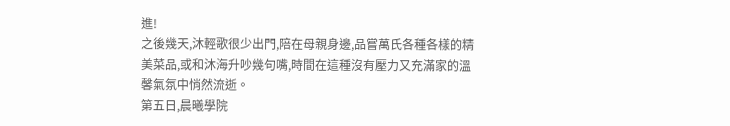進!
之後幾天,沐輕歌很少出門,陪在母親身邊,品嘗萬氏各種各樣的精美菜品,或和沐海升吵幾句嘴,時間在這種沒有壓力又充滿家的溫馨氣氛中悄然流逝。
第五日,晨曦學院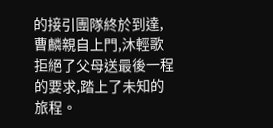的接引團隊終於到達,曹麟親自上門,沐輕歌拒絕了父母送最後一程的要求,踏上了未知的旅程。